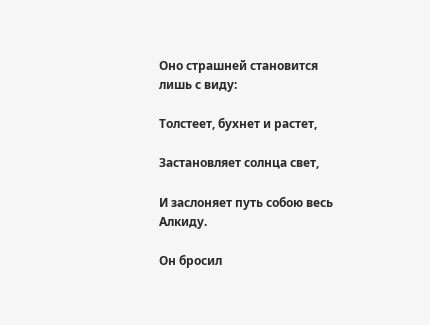Оно страшней становится лишь с виду:

Толстеет, бухнет и растет,

Застановляет солнца свет,

И заслоняет путь собою весь Алкиду.

Он бросил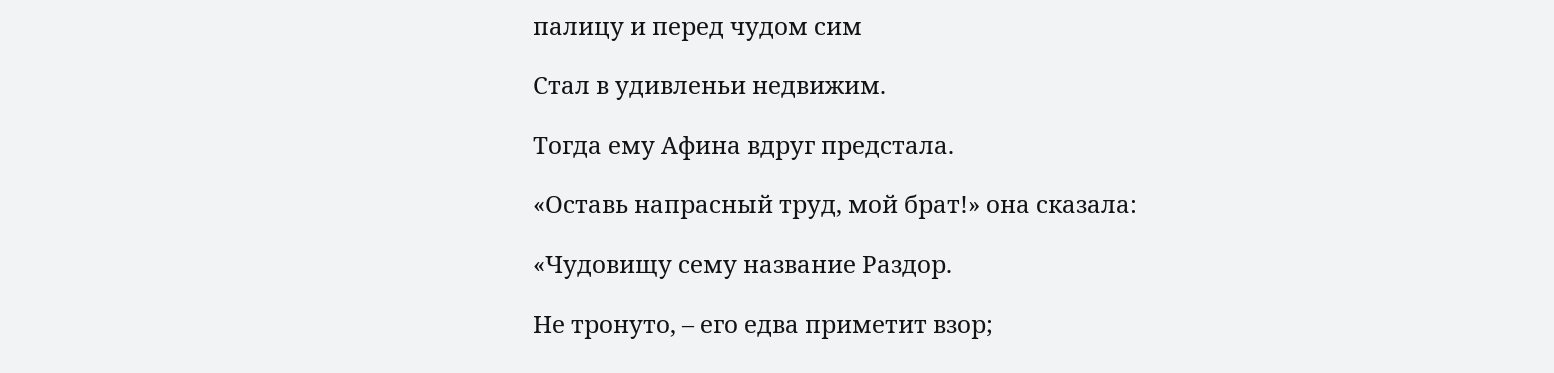палицу и перед чудом сим

Стал в удивленьи недвижим.

Тогда ему Афина вдруг предстала.

«Оставь напрасный труд, мой брат!» она сказала:

«Чудовищу сему название Раздор.

Не тронуто, – его едва приметит взор;